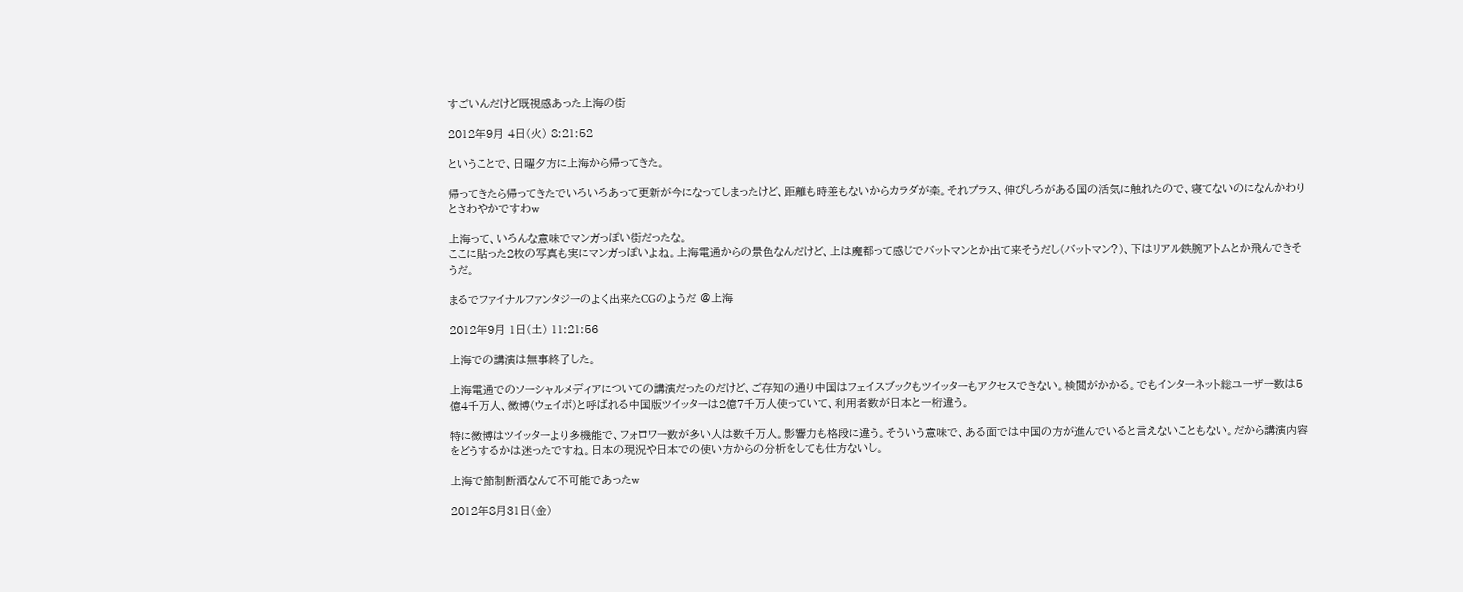すごいんだけど既視感あった上海の街

2012年9月 4日(火) 8:21:52

ということで、日曜夕方に上海から帰ってきた。

帰ってきたら帰ってきたでいろいろあって更新が今になってしまったけど、距離も時差もないからカラダが楽。それプラス、伸びしろがある国の活気に触れたので、寝てないのになんかわりとさわやかですわw

上海って、いろんな意味でマンガっぽい街だったな。
ここに貼った2枚の写真も実にマンガっぽいよね。上海電通からの景色なんだけど、上は魔都って感じでバットマンとか出て来そうだし(バットマン?)、下はリアル鉄腕アトムとか飛んできそうだ。

まるでファイナルファンタジーのよく出来たCGのようだ @上海

2012年9月 1日(土) 11:21:56

上海での講演は無事終了した。

上海電通でのソーシャルメディアについての講演だったのだけど、ご存知の通り中国はフェイスブックもツイッターもアクセスできない。検閲がかかる。でもインターネット総ユーザー数は5億4千万人、微博(ウェイボ)と呼ばれる中国版ツイッターは2億7千万人使っていて、利用者数が日本と一桁違う。

特に微博はツイッターより多機能で、フォロワー数が多い人は数千万人。影響力も格段に違う。そういう意味で、ある面では中国の方が進んでいると言えないこともない。だから講演内容をどうするかは迷ったですね。日本の現況や日本での使い方からの分析をしても仕方ないし。

上海で節制断酒なんて不可能であったw

2012年8月31日(金)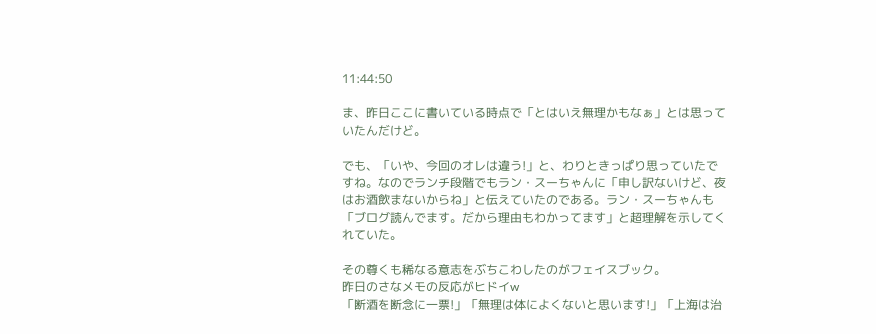11:44:50

ま、昨日ここに書いている時点で「とはいえ無理かもなぁ」とは思っていたんだけど。

でも、「いや、今回のオレは違う!」と、わりときっぱり思っていたですね。なのでランチ段階でもラン・スーちゃんに「申し訳ないけど、夜はお酒飲まないからね」と伝えていたのである。ラン・スーちゃんも「ブログ読んでます。だから理由もわかってます」と超理解を示してくれていた。

その尊くも稀なる意志をぶちこわしたのがフェイスブック。
昨日のさなメモの反応がヒドイw
「断酒を断念に一票!」「無理は体によくないと思います!」「上海は治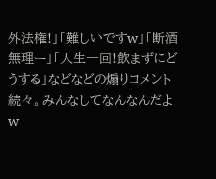外法権!」「難しいですw」「断酒無理ー」「人生一回!飲まずにどうする」などなどの煽りコメント続々。みんなしてなんなんだよw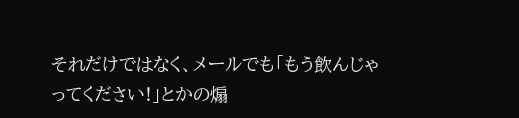それだけではなく、メールでも「もう飲んじゃってください!」とかの煽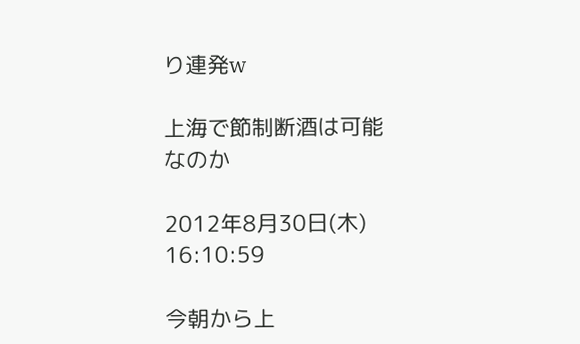り連発w

上海で節制断酒は可能なのか

2012年8月30日(木) 16:10:59

今朝から上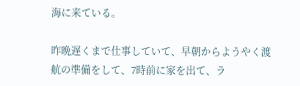海に来ている。

昨晩遅くまで仕事していて、早朝からようやく渡航の準備をして、7時前に家を出て、ラ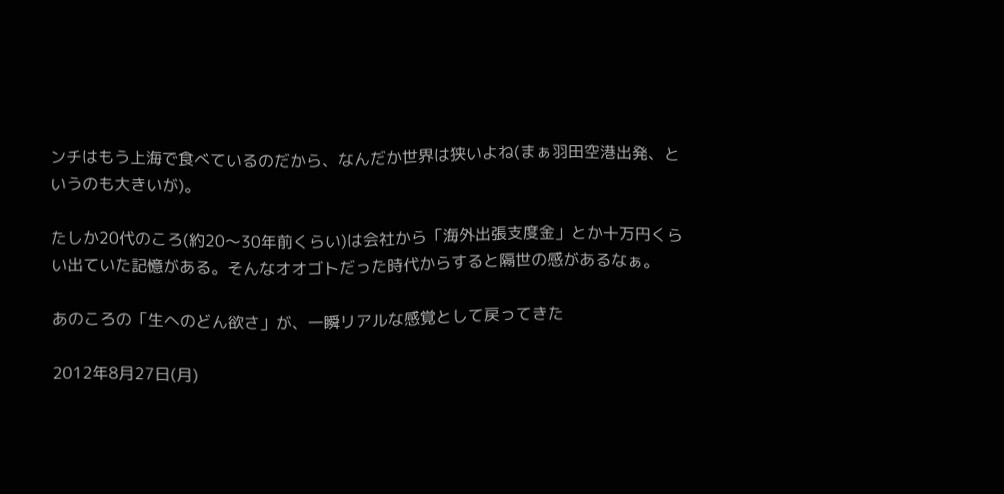ンチはもう上海で食べているのだから、なんだか世界は狭いよね(まぁ羽田空港出発、というのも大きいが)。

たしか20代のころ(約20〜30年前くらい)は会社から「海外出張支度金」とか十万円くらい出ていた記憶がある。そんなオオゴトだった時代からすると隔世の感があるなぁ。

あのころの「生へのどん欲さ」が、一瞬リアルな感覚として戻ってきた

2012年8月27日(月)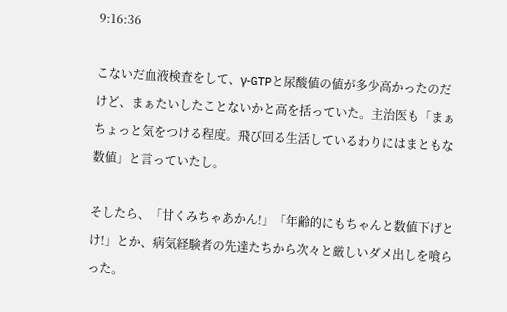9:16:36

こないだ血液検査をして、γ-GTPと尿酸値の値が多少高かったのだけど、まぁたいしたことないかと高を括っていた。主治医も「まぁちょっと気をつける程度。飛び回る生活しているわりにはまともな数値」と言っていたし。

そしたら、「甘くみちゃあかん!」「年齢的にもちゃんと数値下げとけ!」とか、病気経験者の先達たちから次々と厳しいダメ出しを喰らった。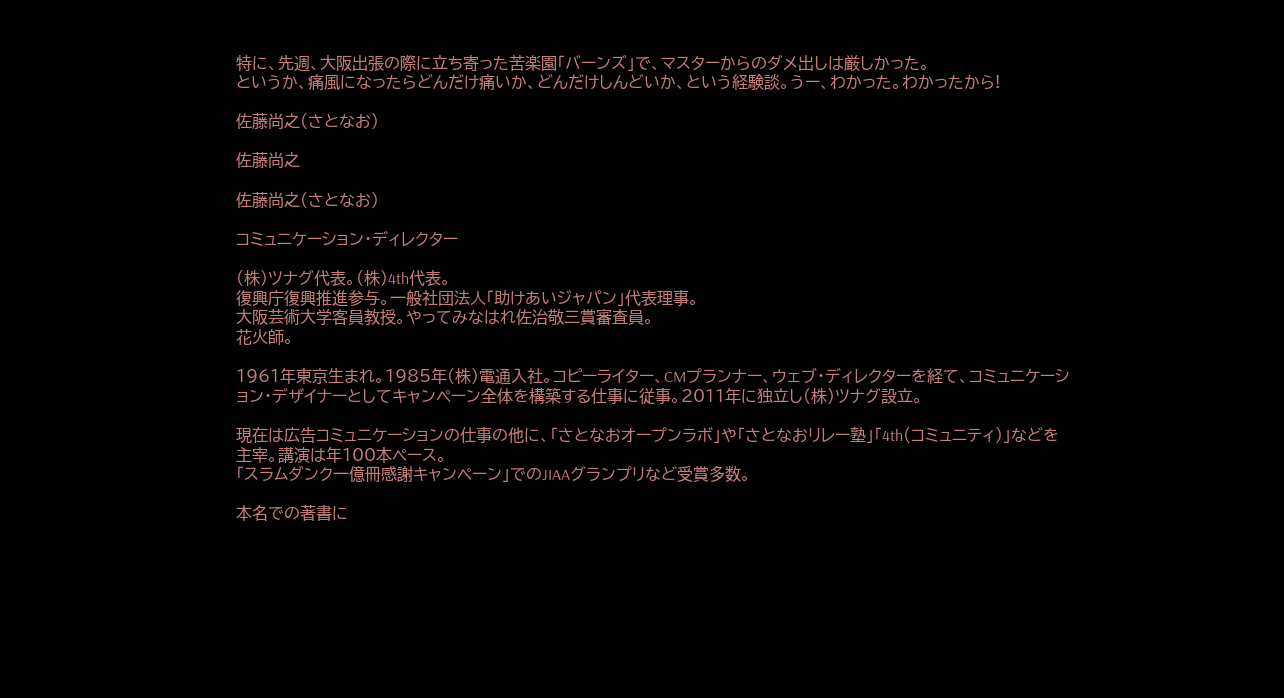特に、先週、大阪出張の際に立ち寄った苦楽園「バーンズ」で、マスターからのダメ出しは厳しかった。
というか、痛風になったらどんだけ痛いか、どんだけしんどいか、という経験談。うー、わかった。わかったから!

佐藤尚之(さとなお)

佐藤尚之

佐藤尚之(さとなお)

コミュニケーション・ディレクター

(株)ツナグ代表。(株)4th代表。
復興庁復興推進参与。一般社団法人「助けあいジャパン」代表理事。
大阪芸術大学客員教授。やってみなはれ佐治敬三賞審査員。
花火師。

1961年東京生まれ。1985年(株)電通入社。コピーライター、CMプランナー、ウェブ・ディレクターを経て、コミュニケーション・デザイナーとしてキャンペーン全体を構築する仕事に従事。2011年に独立し(株)ツナグ設立。

現在は広告コミュニケーションの仕事の他に、「さとなおオープンラボ」や「さとなおリレー塾」「4th(コミュニティ)」などを主宰。講演は年100本ペース。
「スラムダンク一億冊感謝キャンペーン」でのJIAAグランプリなど受賞多数。

本名での著書に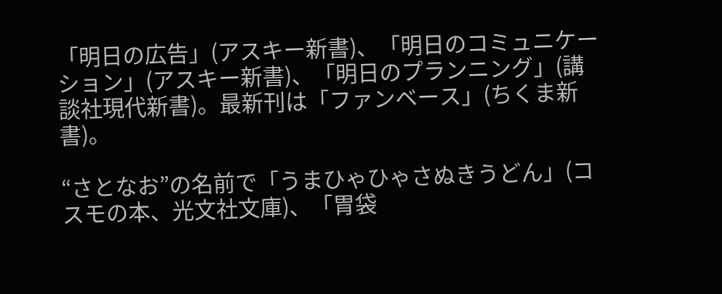「明日の広告」(アスキー新書)、「明日のコミュニケーション」(アスキー新書)、「明日のプランニング」(講談社現代新書)。最新刊は「ファンベース」(ちくま新書)。

“さとなお”の名前で「うまひゃひゃさぬきうどん」(コスモの本、光文社文庫)、「胃袋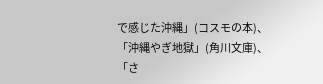で感じた沖縄」(コスモの本)、「沖縄やぎ地獄」(角川文庫)、「さ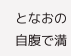となおの自腹で満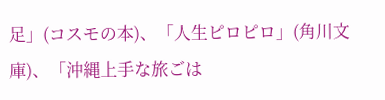足」(コスモの本)、「人生ピロピロ」(角川文庫)、「沖縄上手な旅ごは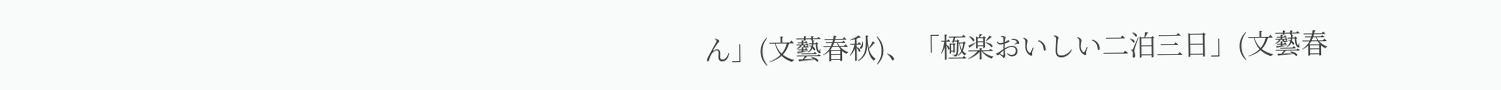ん」(文藝春秋)、「極楽おいしい二泊三日」(文藝春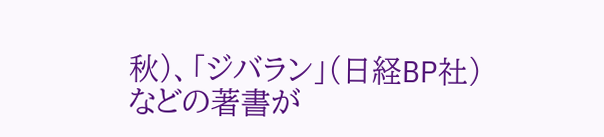秋)、「ジバラン」(日経BP社)などの著書が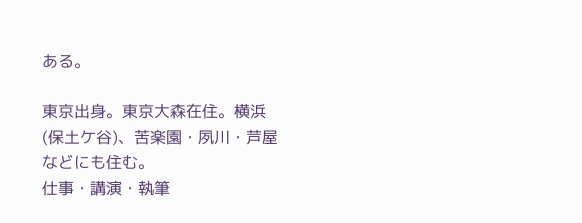ある。

東京出身。東京大森在住。横浜(保土ケ谷)、苦楽園・夙川・芦屋などにも住む。
仕事・講演・執筆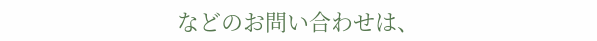などのお問い合わせは、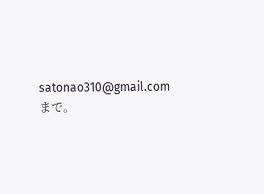satonao310@gmail.com まで。